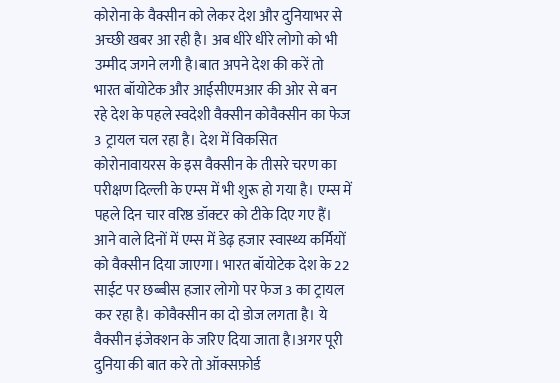कोरोना के वैक्सीन को लेकर देश और दुनियाभर से अच्छी खबर आ रही है। अब धीरे धीरे लोगो को भी उम्मीद जगने लगी है।बात अपने देश की करें तो भारत बॉयोटेक और आईसीएमआर की ओर से बन रहे देश के पहले स्वदेशी वैक्सीन कोवैक्सीन का फेज 3 ट्रायल चल रहा है। देश में विकसित कोरोनावायरस के इस वैक्सीन के तीसरे चरण का परीक्षण दिल्ली के एम्स में भी शुरू हो गया है। एम्स में पहले दिन चार वरिष्ठ डॉक्टर को टीके दिए गए हैं। आने वाले दिनों में एम्स में डेढ़ हजार स्वास्थ्य कर्मियों को वैक्सीन दिया जाएगा। भारत बॉयोटेक देश के 22 साईट पर छब्बीस हजार लोगो पर फेज 3 का ट्रायल कर रहा है। कोवैक्सीन का दो डोज लगता है। ये वैक्सीन इंजेक्शन के जरिए दिया जाता है।अगर पूरी दुनिया की बात करे तो ऑक्सफ़ोर्ड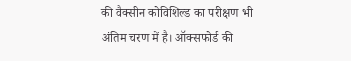की वैक्सीन कोविशिल्ड का परीक्षण भी अंतिम चरण में है। ऑक्सफोर्ड की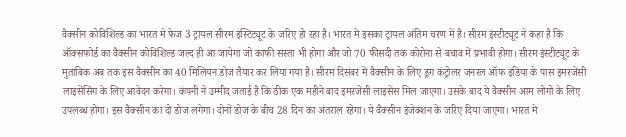वैक्सीन कोविशिल्ड का भारत मे फेज 3 ट्रायल सीरम इंस्टिट्यूट के जरिए हो रहा है। भारत मे इसका ट्रायल अंतिम चरण में है। सीरम इंस्टीट्यूट ने कहा है कि ऑक्सफोर्ड का वैक्सीन कोविशिल्ड जल्द ही आ जायेगा जो काफी सस्ता भी होगा और जो 70 फीसदी तक कोरोना से बचाव में प्रभावी होगा। सीरम इंस्टीट्यूट के मुताबिक अब तक इस वैक्सीन का 40 मिलियन डोज तैयार कर लिया गया है। सीरम दिसंबर में वैक्सीन के लिए ड्रग कंट्रोलर जनरल ऑफ इंडिया के पास इमरजेंसी लाइसेंसिंग के लिए आवेदन करेगा। कंपनी ने उम्मीद जताई है कि ठीक एक महीने बाद इमरजेंसी लाइसेंस मिल जाएगा। उसके बाद ये वैक्सीन आम लोगो के लिए उपलब्ध होगा। इस वैक्सीन का दो डोज लगेगा। दोनों डोज के बीच 28 दिन का अंतराल रहेगा। ये वैक्सीन इंजेक्शन के जरिए दिया जाएगा। भारत मे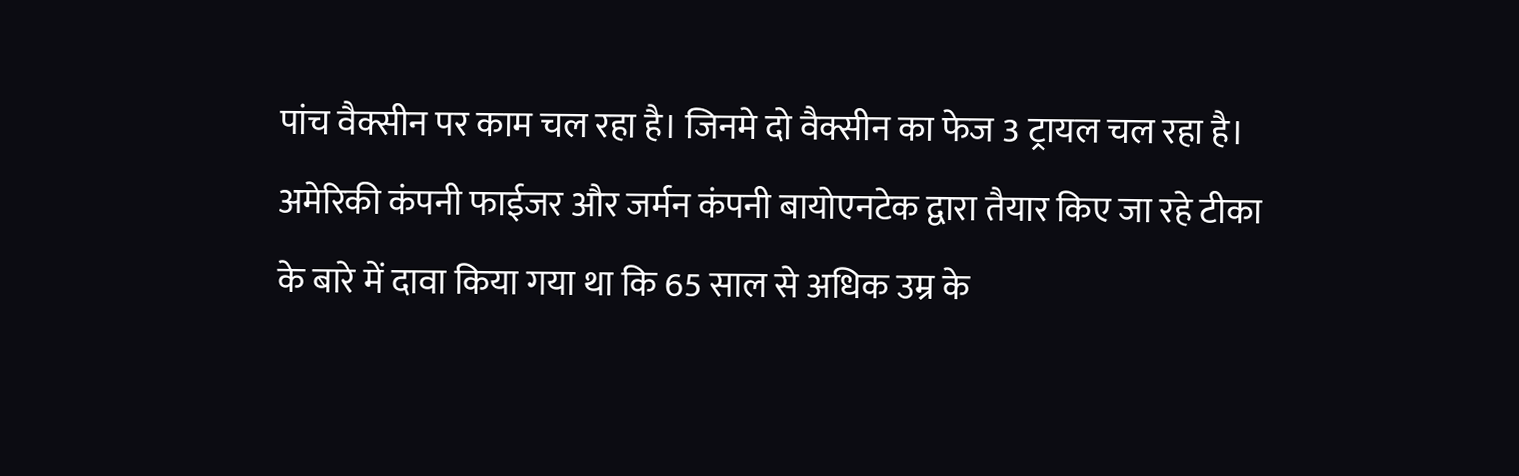पांच वैक्सीन पर काम चल रहा है। जिनमे दो वैक्सीन का फेज 3 ट्रायल चल रहा है। अमेरिकी कंपनी फाईजर और जर्मन कंपनी बायोएनटेक द्वारा तैयार किए जा रहे टीका के बारे में दावा किया गया था कि 65 साल से अधिक उम्र के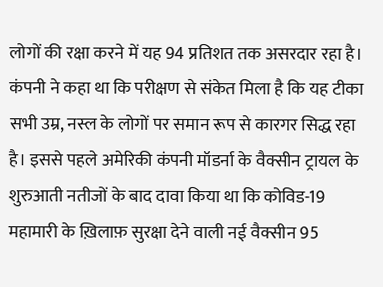लोगों की रक्षा करने में यह 94 प्रतिशत तक असरदार रहा है। कंपनी ने कहा था कि परीक्षण से संकेत मिला है कि यह टीका सभी उम्र, नस्ल के लोगों पर समान रूप से कारगर सिद्ध रहा है। इससे पहले अमेरिकी कंपनी मॉडर्ना के वैक्सीन ट्रायल के शुरुआती नतीजों के बाद दावा किया था कि कोविड-19 महामारी के ख़िलाफ़ सुरक्षा देने वाली नई वैक्सीन 95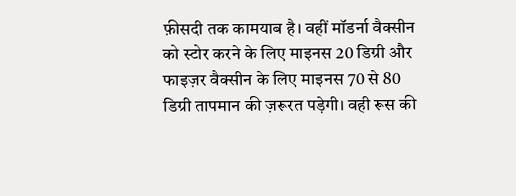फ़ीसदी तक कामयाब है। वहीं मॉडर्ना वैक्सीन को स्टोर करने के लिए माइनस 20 डिग्री और फाइज़र वैक्सीन के लिए माइनस 70 से 80 डिग्री तापमान की ज़रूरत पड़ेगी। वही रूस की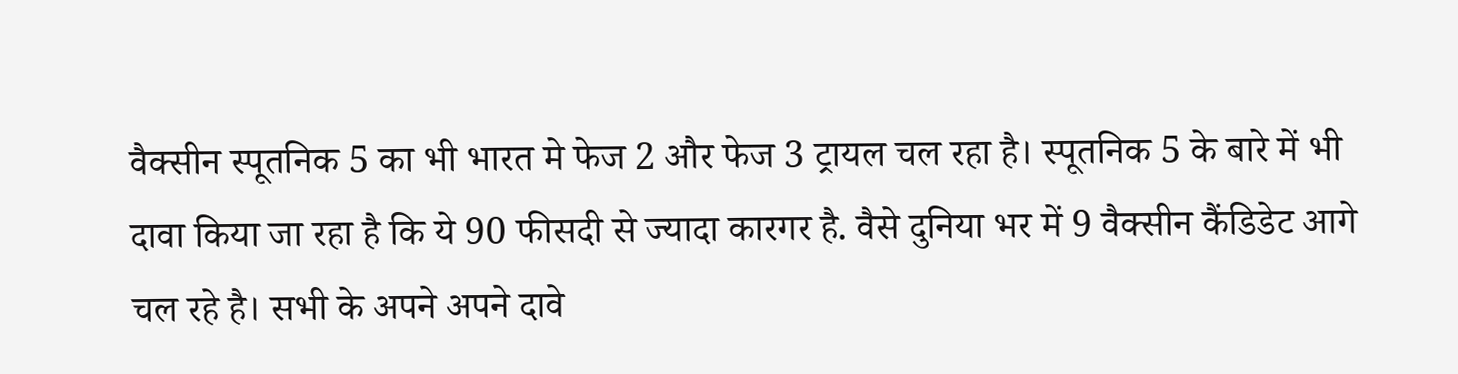वैक्सीन स्पूतनिक 5 का भी भारत मे फेज 2 और फेज 3 ट्रायल चल रहा है। स्पूतनिक 5 के बारे में भी दावा किया जा रहा है कि ये 90 फीसदी से ज्यादा कारगर है. वैसे दुनिया भर में 9 वैक्सीन कैंडिडेट आगे चल रहे है। सभी के अपने अपने दावे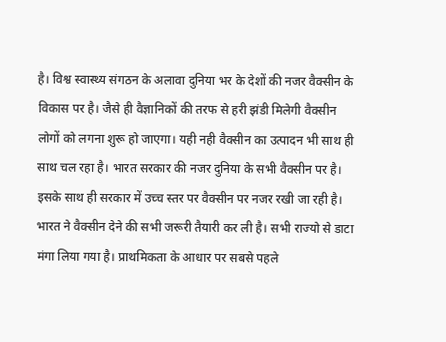है। विश्व स्वास्थ्य संगठन के अलावा दुनिया भर के देशों की नजर वैक्सीन के विकास पर है। जैसे ही वैज्ञानिकों की तरफ से हरी झंडी मिलेगी वैक्सीन लोगों को लगना शुरू हो जाएगा। यही नही वैक्सीन का उत्पादन भी साथ ही साथ चल रहा है। भारत सरकार की नजर दुनिया के सभी वैक्सीन पर है। इसके साथ ही सरकार में उच्च स्तर पर वैक्सीन पर नजर रखी जा रही है। भारत ने वैक्सीन देने की सभी जरूरी तैयारी कर ली है। सभी राज्यो से डाटा मंगा लिया गया है। प्राथमिकता के आधार पर सबसे पहले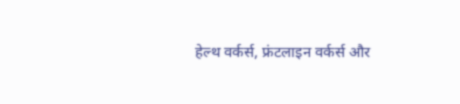हेल्थ वर्कर्स, फ्रंटलाइन वर्कर्स और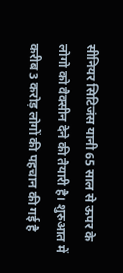सीनियर सिटिजंस यानी 65 साल से ऊपर के लोगो को वैक्सीन देने की तैयारी है। शुरुआत में करीब 3 करोड़ लोगों की पहचान की गई है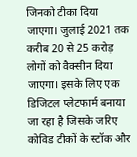जिनको टीका दिया जाएगा। जुलाई 2021 तक करीब 20 से 25 करोड़ लोगों को वैक्सीन दिया जाएगा। इसके लिए एक डिजिटल प्लेटफार्म बनाया जा रहा है जिसके जरिए कोविड टीकों के स्टॉक और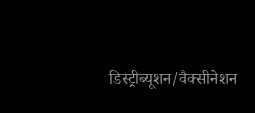डिस्ट्रीब्यूशन/वैक्सीनेशन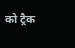को ट्रैक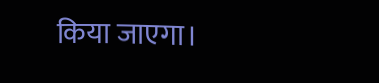किया जाएगा।